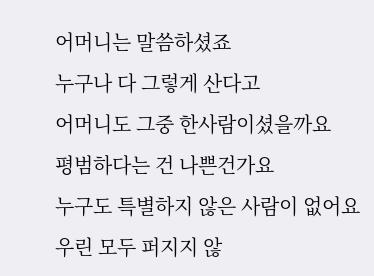어머니는 말씀하셨죠
누구나 다 그렇게 산다고
어머니도 그중 한사람이셨을까요
평범하다는 건 나쁜건가요
누구도 특별하지 않은 사람이 없어요
우린 모두 퍼지지 않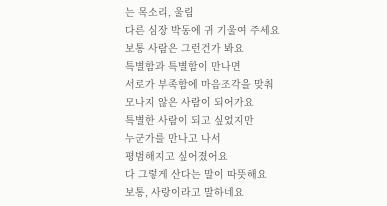는 목소리, 울림
다른 심장 박동에 귀 기울여 주세요
보통 사람은 그런건가 봐요
특별함과 특별함이 만나면
서로가 부족함에 마음조각을 맞춰
모나지 않은 사람이 되어가요
특별한 사람이 되고 싶었지만
누군가를 만나고 나서
평범해지고 싶어졌어요
다 그렇게 산다는 말이 따뜻해요
보통, 사랑이라고 말하네요